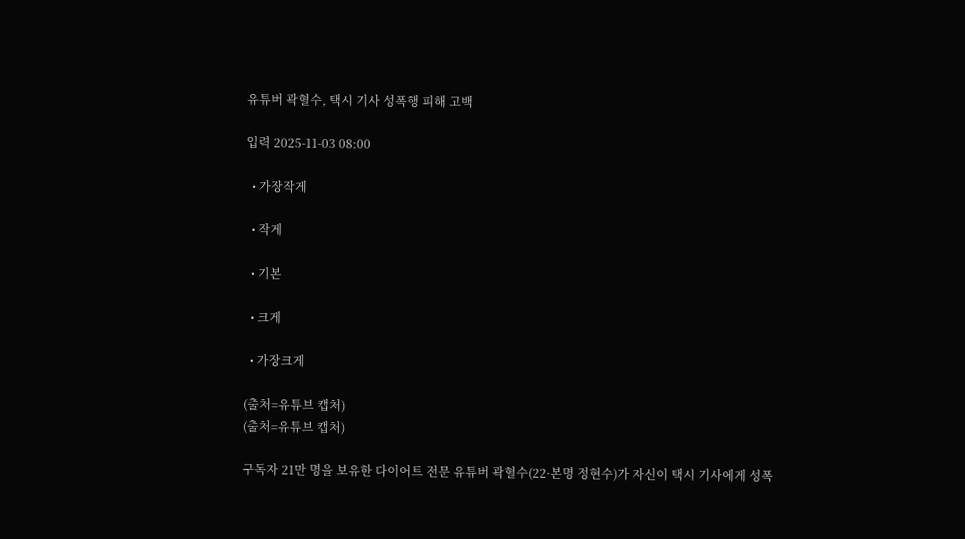유튜버 곽혈수, 택시 기사 성폭행 피해 고백

입력 2025-11-03 08:00

  • 가장작게

  • 작게

  • 기본

  • 크게

  • 가장크게

(출처=유튜브 캡처)
(출처=유튜브 캡처)

구독자 21만 명을 보유한 다이어트 전문 유튜버 곽혈수(22·본명 정현수)가 자신이 택시 기사에게 성폭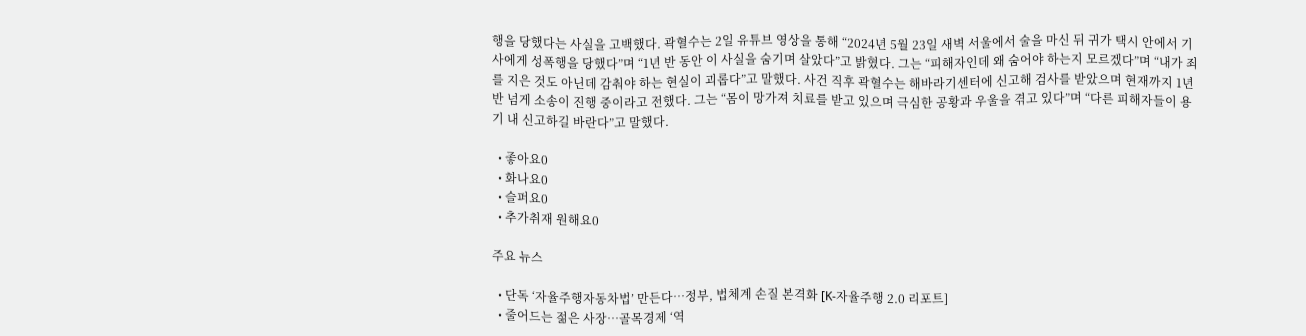행을 당했다는 사실을 고백했다. 곽혈수는 2일 유튜브 영상을 통해 “2024년 5월 23일 새벽 서울에서 술을 마신 뒤 귀가 택시 안에서 기사에게 성폭행을 당했다”며 “1년 반 동안 이 사실을 숨기며 살았다”고 밝혔다. 그는 “피해자인데 왜 숨어야 하는지 모르겠다”며 “내가 죄를 지은 것도 아닌데 감춰야 하는 현실이 괴롭다”고 말했다. 사건 직후 곽혈수는 해바라기센터에 신고해 검사를 받았으며 현재까지 1년 반 넘게 소송이 진행 중이라고 전했다. 그는 “몸이 망가져 치료를 받고 있으며 극심한 공황과 우울을 겪고 있다”며 “다른 피해자들이 용기 내 신고하길 바란다”고 말했다.

  • 좋아요0
  • 화나요0
  • 슬퍼요0
  • 추가취재 원해요0

주요 뉴스

  • 단독 ‘자율주행자동차법’ 만든다…정부, 법체계 손질 본격화 [K-자율주행 2.0 리포트]
  • 줄어드는 젊은 사장…골목경제 ‘역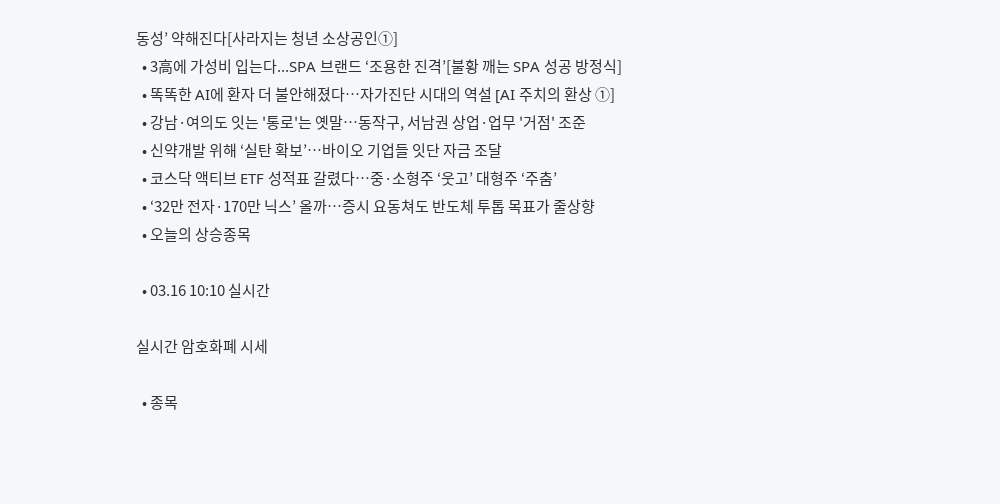동성’ 약해진다[사라지는 청년 소상공인①]
  • 3高에 가성비 입는다...SPA 브랜드 ‘조용한 진격’[불황 깨는 SPA 성공 방정식]
  • 똑똑한 AI에 환자 더 불안해졌다…자가진단 시대의 역설 [AI 주치의 환상 ①]
  • 강남·여의도 잇는 '통로'는 옛말⋯동작구, 서남권 상업·업무 '거점' 조준
  • 신약개발 위해 ‘실탄 확보’…바이오 기업들 잇단 자금 조달
  • 코스닥 액티브 ETF 성적표 갈렸다…중·소형주 ‘웃고’ 대형주 ‘주춤’
  • ‘32만 전자·170만 닉스’ 올까…증시 요동쳐도 반도체 투톱 목표가 줄상향
  • 오늘의 상승종목

  • 03.16 10:10 실시간

실시간 암호화폐 시세

  • 종목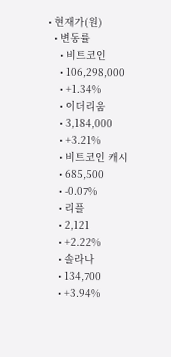• 현재가(원)
  • 변동률
    • 비트코인
    • 106,298,000
    • +1.34%
    • 이더리움
    • 3,184,000
    • +3.21%
    • 비트코인 캐시
    • 685,500
    • -0.07%
    • 리플
    • 2,121
    • +2.22%
    • 솔라나
    • 134,700
    • +3.94%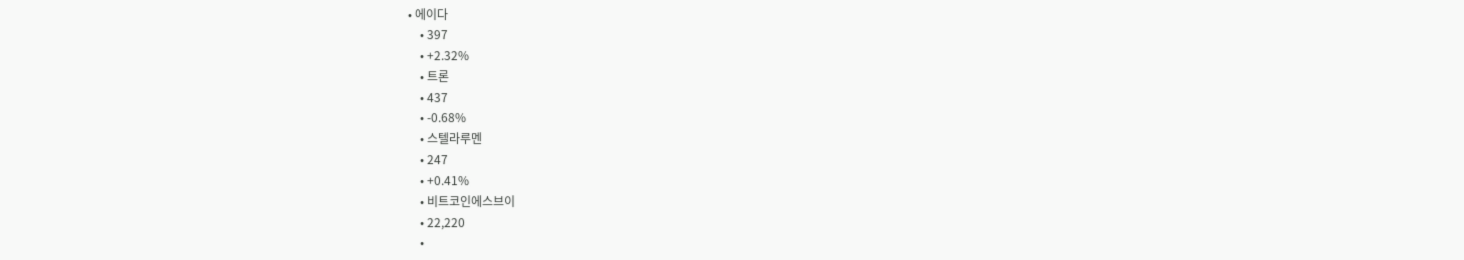• 에이다
    • 397
    • +2.32%
    • 트론
    • 437
    • -0.68%
    • 스텔라루멘
    • 247
    • +0.41%
    • 비트코인에스브이
    • 22,220
    •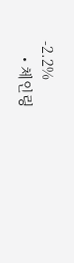-2.2%
    • 체인링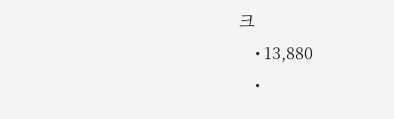크
    • 13,880
    •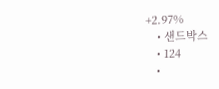+2.97%
    • 샌드박스
    • 124
    •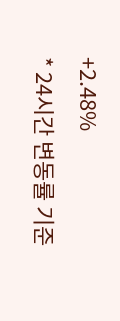+2.48%
* 24시간 변동률 기준